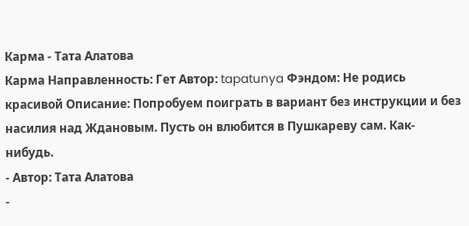Карма - Тата Алатова
Карма Направленность: Гет Автор: tapatunya Фэндом: Не родись красивой Описание: Попробуем поиграть в вариант без инструкции и без насилия над Ждановым. Пусть он влюбится в Пушкареву сам. Как-нибудь.
- Автор: Тата Алатова
-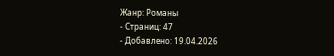Жанр: Романы
- Страниц: 47
- Добавлено: 19.04.2026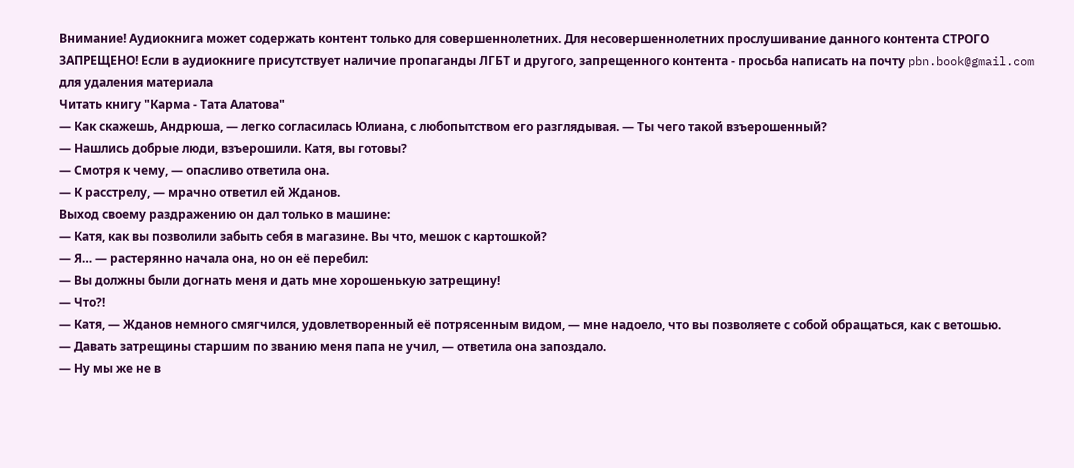Внимание! Аудиокнига может содержать контент только для совершеннолетних. Для несовершеннолетних прослушивание данного контента СТРОГО ЗАПРЕЩЕНО! Если в аудиокниге присутствует наличие пропаганды ЛГБТ и другого, запрещенного контента - просьба написать на почту pbn.book@gmail.com для удаления материала
Читать книгу "Карма - Тата Алатова"
— Как скажешь, Андрюша, — легко согласилась Юлиана, с любопытством его разглядывая. — Ты чего такой взъерошенный?
— Нашлись добрые люди, взъерошили. Катя, вы готовы?
— Смотря к чему, — опасливо ответила она.
— К расстрелу, — мрачно ответил ей Жданов.
Выход своему раздражению он дал только в машине:
— Катя, как вы позволили забыть себя в магазине. Вы что, мешок с картошкой?
— Я… — растерянно начала она, но он её перебил:
— Вы должны были догнать меня и дать мне хорошенькую затрещину!
— Что?!
— Катя, — Жданов немного смягчился, удовлетворенный её потрясенным видом, — мне надоело, что вы позволяете с собой обращаться, как с ветошью.
— Давать затрещины старшим по званию меня папа не учил, — ответила она запоздало.
— Ну мы же не в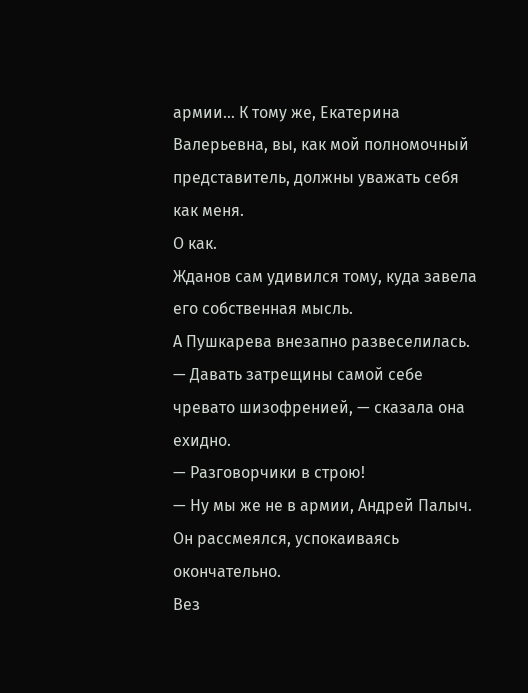армии… К тому же, Екатерина Валерьевна, вы, как мой полномочный представитель, должны уважать себя как меня.
О как.
Жданов сам удивился тому, куда завела его собственная мысль.
А Пушкарева внезапно развеселилась.
— Давать затрещины самой себе чревато шизофренией, — сказала она ехидно.
— Разговорчики в строю!
— Ну мы же не в армии, Андрей Палыч.
Он рассмеялся, успокаиваясь окончательно.
Вез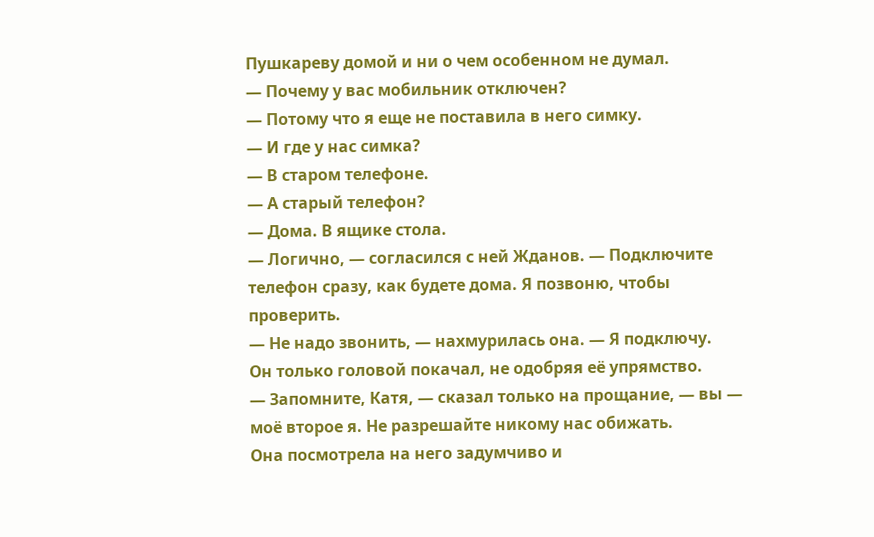Пушкареву домой и ни о чем особенном не думал.
— Почему у вас мобильник отключен?
— Потому что я еще не поставила в него симку.
— И где у нас симка?
— В старом телефоне.
— А старый телефон?
— Дома. В ящике стола.
— Логично, — согласился с ней Жданов. — Подключите телефон сразу, как будете дома. Я позвоню, чтобы проверить.
— Не надо звонить, — нахмурилась она. — Я подключу.
Он только головой покачал, не одобряя её упрямство.
— Запомните, Катя, — сказал только на прощание, — вы — моё второе я. Не разрешайте никому нас обижать.
Она посмотрела на него задумчиво и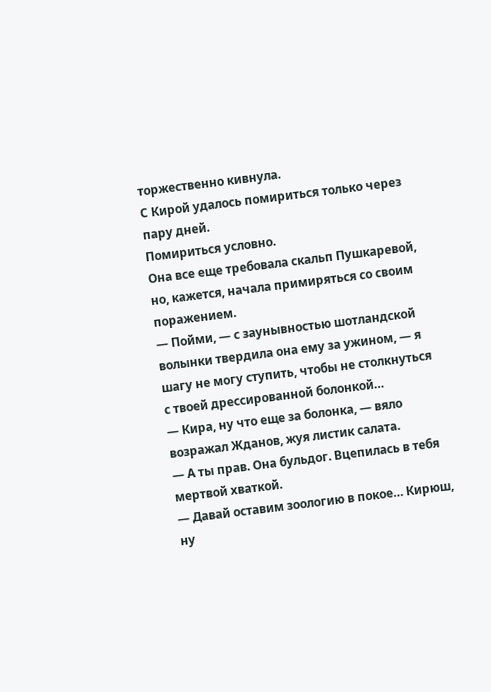торжественно кивнула.
С Кирой удалось помириться только через пару дней.
Помириться условно.
Она все еще требовала скальп Пушкаревой, но, кажется, начала примиряться со своим поражением.
— Пойми, — с заунывностью шотландской волынки твердила она ему за ужином, — я шагу не могу ступить, чтобы не столкнуться с твоей дрессированной болонкой…
— Кира, ну что еще за болонка, — вяло возражал Жданов, жуя листик салата.
— А ты прав. Она бульдог. Вцепилась в тебя мертвой хваткой.
— Давай оставим зоологию в покое… Кирюш, ну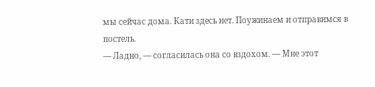мы сейчас дома. Кати здесь нет. Поужинаем и отправимся в постель.
— Ладно, — согласилась она со вздохом. — Мне этот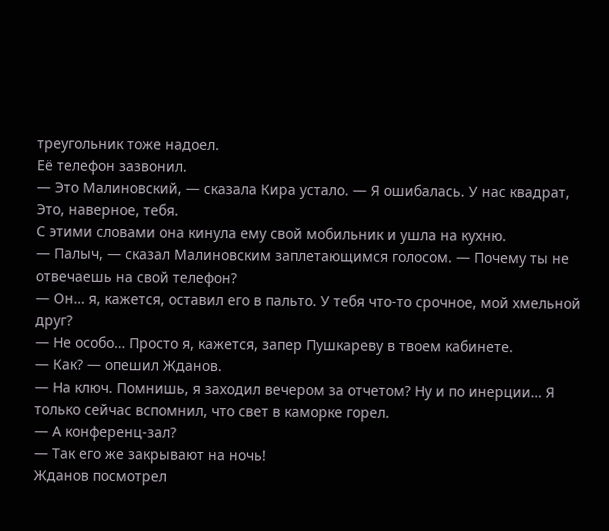треугольник тоже надоел.
Её телефон зазвонил.
— Это Малиновский, — сказала Кира устало. — Я ошибалась. У нас квадрат, Это, наверное, тебя.
С этими словами она кинула ему свой мобильник и ушла на кухню.
— Палыч, — сказал Малиновским заплетающимся голосом. — Почему ты не отвечаешь на свой телефон?
— Он… я, кажется, оставил его в пальто. У тебя что-то срочное, мой хмельной друг?
— Не особо… Просто я, кажется, запер Пушкареву в твоем кабинете.
— Как? — опешил Жданов.
— На ключ. Помнишь, я заходил вечером за отчетом? Ну и по инерции… Я только сейчас вспомнил, что свет в каморке горел.
— А конференц-зал?
— Так его же закрывают на ночь!
Жданов посмотрел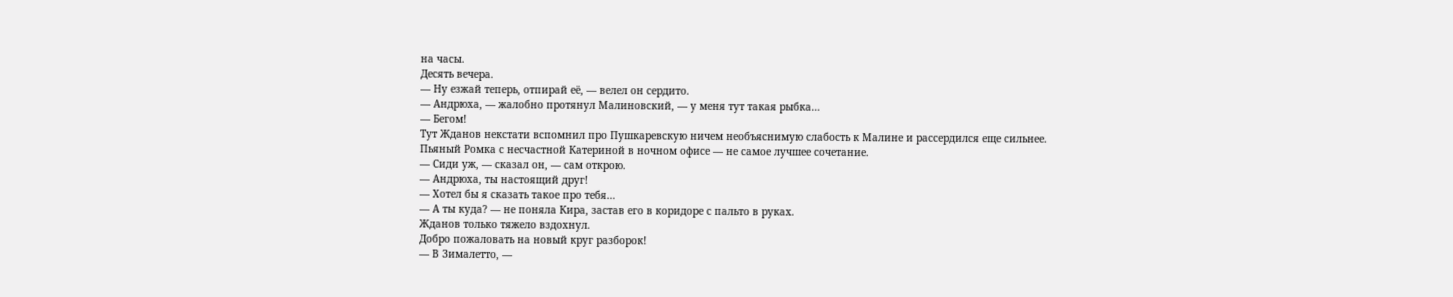на часы.
Десять вечера.
— Ну езжай теперь, отпирай её, — велел он сердито.
— Андрюха, — жалобно протянул Малиновский, — у меня тут такая рыбка…
— Бегом!
Тут Жданов некстати вспомнил про Пушкаревскую ничем необъяснимую слабость к Малине и рассердился еще сильнее.
Пьяный Ромка с несчастной Катериной в ночном офисе — не самое лучшее сочетание.
— Сиди уж, — сказал он, — сам открою.
— Андрюха, ты настоящий друг!
— Хотел бы я сказать такое про тебя…
— А ты куда? — не поняла Кира, застав его в коридоре с пальто в руках.
Жданов только тяжело вздохнул.
Добро пожаловать на новый круг разборок!
— В Зималетто, —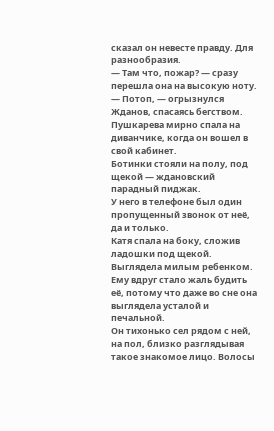сказал он невесте правду. Для разнообразия.
— Там что, пожар? — сразу перешла она на высокую ноту.
— Потоп, — огрызнулся Жданов, спасаясь бегством.
Пушкарева мирно спала на диванчике, когда он вошел в свой кабинет.
Ботинки стояли на полу, под щекой — ждановский парадный пиджак.
У него в телефоне был один пропущенный звонок от неё, да и только.
Катя спала на боку, сложив ладошки под щекой. Выглядела милым ребенком.
Ему вдруг стало жаль будить её, потому что даже во сне она выглядела усталой и печальной.
Он тихонько сел рядом с ней, на пол, близко разглядывая такое знакомое лицо. Волосы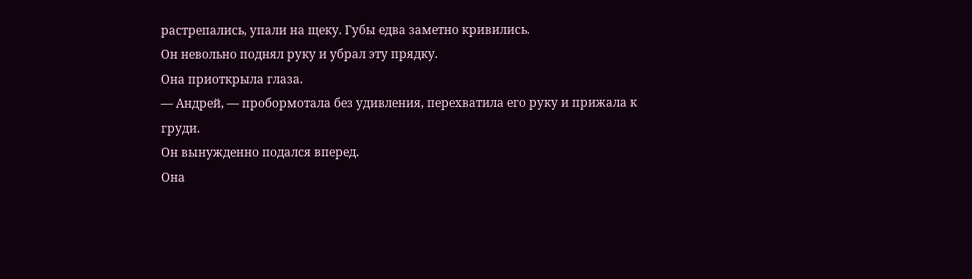растрепались, упали на щеку. Губы едва заметно кривились.
Он невольно поднял руку и убрал эту прядку.
Она приоткрыла глаза.
— Андрей, — пробормотала без удивления, перехватила его руку и прижала к груди.
Он вынужденно подался вперед.
Она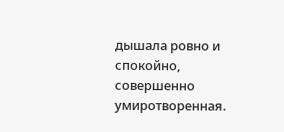дышала ровно и спокойно, совершенно умиротворенная.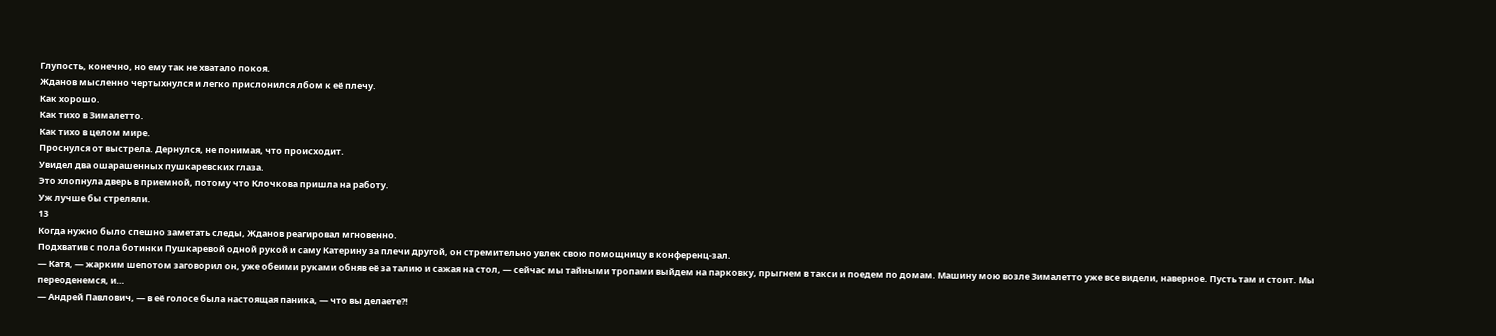Глупость, конечно, но ему так не хватало покоя.
Жданов мысленно чертыхнулся и легко прислонился лбом к её плечу.
Как хорошо.
Как тихо в Зималетто.
Как тихо в целом мире.
Проснулся от выстрела. Дернулся, не понимая, что происходит.
Увидел два ошарашенных пушкаревских глаза.
Это хлопнула дверь в приемной, потому что Клочкова пришла на работу.
Уж лучше бы стреляли.
13
Когда нужно было спешно заметать следы, Жданов реагировал мгновенно.
Подхватив с пола ботинки Пушкаревой одной рукой и саму Катерину за плечи другой, он стремительно увлек свою помощницу в конференц-зал.
— Катя, — жарким шепотом заговорил он, уже обеими руками обняв её за талию и сажая на стол, — сейчас мы тайными тропами выйдем на парковку, прыгнем в такси и поедем по домам. Машину мою возле Зималетто уже все видели, наверное. Пусть там и стоит. Мы переоденемся, и…
— Андрей Павлович, — в её голосе была настоящая паника, — что вы делаете?!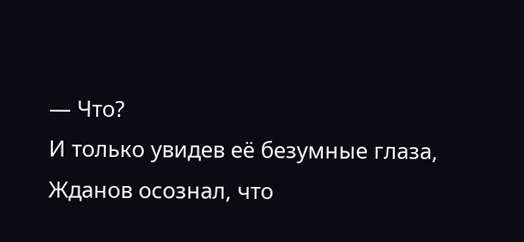— Что?
И только увидев её безумные глаза, Жданов осознал, что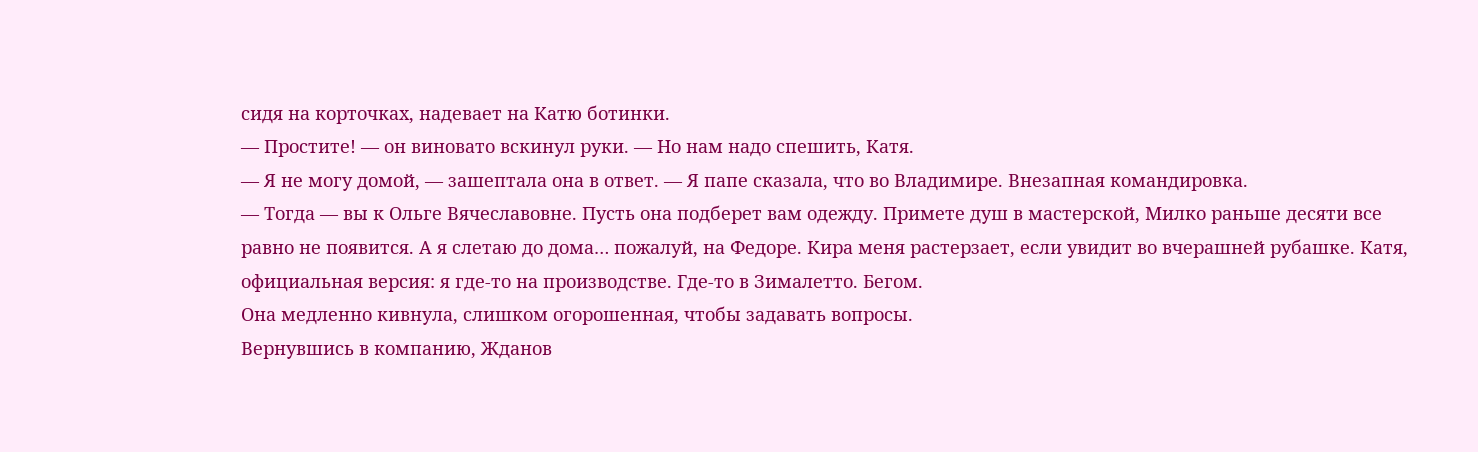сидя на корточках, надевает на Катю ботинки.
— Простите! — он виновато вскинул руки. — Но нам надо спешить, Катя.
— Я не могу домой, — зашептала она в ответ. — Я папе сказала, что во Владимире. Внезапная командировка.
— Тогда — вы к Ольге Вячеславовне. Пусть она подберет вам одежду. Примете душ в мастерской, Милко раньше десяти все равно не появится. А я слетаю до дома… пожалуй, на Федоре. Кира меня растерзает, если увидит во вчерашней рубашке. Катя, официальная версия: я где-то на производстве. Где-то в Зималетто. Бегом.
Она медленно кивнула, слишком огорошенная, чтобы задавать вопросы.
Вернувшись в компанию, Жданов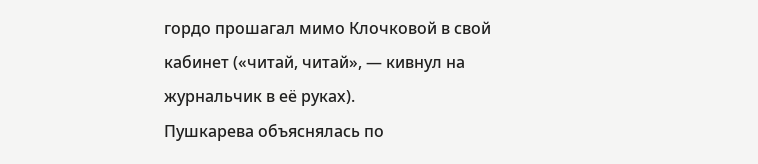гордо прошагал мимо Клочковой в свой кабинет («читай, читай», — кивнул на журнальчик в её руках).
Пушкарева объяснялась по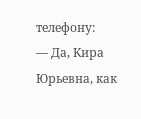телефону:
— Да, Кира Юрьевна, как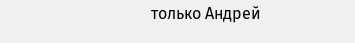только Андрей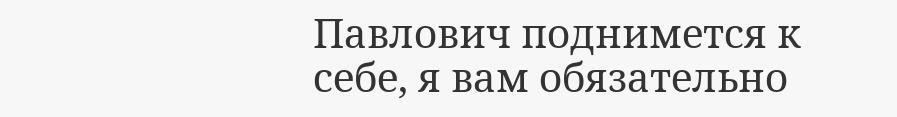Павлович поднимется к себе, я вам обязательно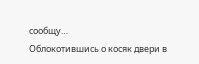сообщу…
Облокотившись о косяк двери в